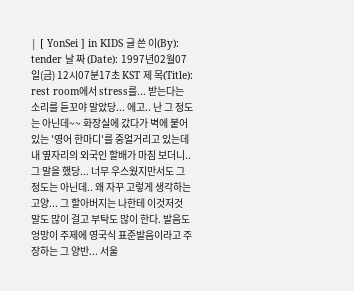| [ YonSei ] in KIDS 글 쓴 이(By): tender 날 짜 (Date): 1997년02월07일(금) 12시07분17초 KST 제 목(Title): rest room에서 stress를... 받는다는 소리를 듣꼬야 말았당... 에고.. 난 그 정도는 아닌데~~ 화장실에 갔다가 벽에 붙어있는 '영어 한마디'를 중얼거리고 있는데 내 옆자리의 외국인 할배가 마침 보더니.. 그 말을 했당... 너무 우스웠지만서도 그정도는 아닌데.. 왜 자꾸 고렇게 생각하는 고양... 그 할아버지는 나한테 이것저것 말도 많이 걸고 부탁도 많이 한다. 발음도 엉망이 주제에 영국식 표준발음이라고 주장하는 그 양반... 서울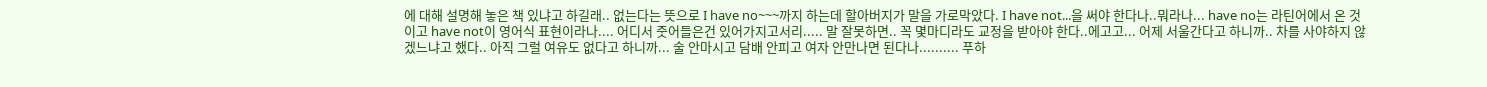에 대해 설명해 놓은 책 있냐고 하길래.. 없는다는 뜻으로 I have no~~~까지 하는데 할아버지가 말을 가로막았다. I have not...을 써야 한다나..뭐라나... have no는 라틴어에서 온 것이고 have not이 영어식 표현이라나.... 어디서 줏어들은건 있어가지고서리..... 말 잘못하면.. 꼭 몇마디라도 교정을 받아야 한다..에고고... 어제 서울간다고 하니까.. 차를 사야하지 않겠느냐고 했다.. 아직 그럴 여유도 없다고 하니까... 술 안마시고 담배 안피고 여자 안만나면 된다나.......... 푸하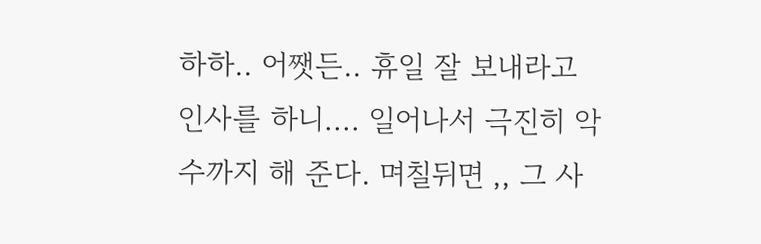하하.. 어쨋든.. 휴일 잘 보내라고 인사를 하니.... 일어나서 극진히 악수까지 해 준다. 며칠뒤면 ,, 그 사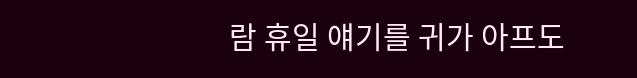람 휴일 얘기를 귀가 아프도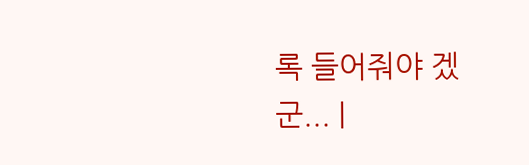록 들어줘야 겠군... |